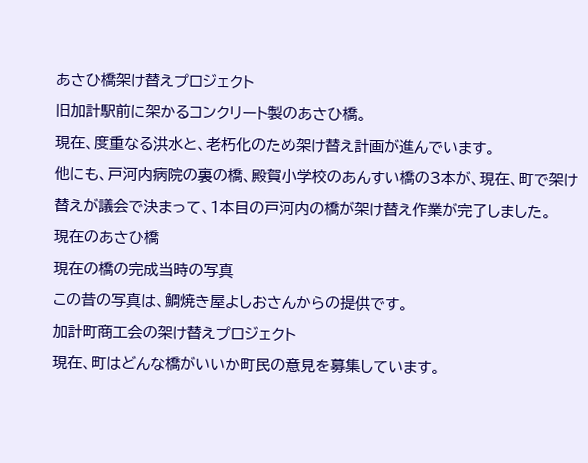あさひ橋架け替えプロジェクト
旧加計駅前に架かるコンクリート製のあさひ橋。
現在、度重なる洪水と、老朽化のため架け替え計画が進んでいます。
他にも、戸河内病院の裏の橋、殿賀小学校のあんすい橋の3本が、現在、町で架け替えが議会で決まって、1本目の戸河内の橋が架け替え作業が完了しました。
現在のあさひ橋
現在の橋の完成当時の写真
この昔の写真は、鯛焼き屋よしおさんからの提供です。
加計町商工会の架け替えプロジェクト
現在、町はどんな橋がいいか町民の意見を募集しています。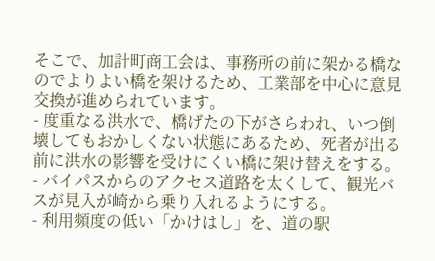そこで、加計町商工会は、事務所の前に架かる橋なのでよりよい橋を架けるため、工業部を中心に意見交換が進められています。
- 度重なる洪水で、橋げたの下がさらわれ、いつ倒壊してもおかしくない状態にあるため、死者が出る前に洪水の影響を受けにくい橋に架け替えをする。
- バイパスからのアクセス道路を太くして、観光バスが見入が崎から乗り入れるようにする。
- 利用頻度の低い「かけはし」を、道の駅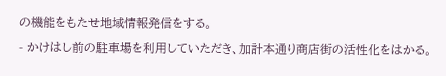の機能をもたせ地域情報発信をする。
- かけはし前の駐車場を利用していただき、加計本通り商店街の活性化をはかる。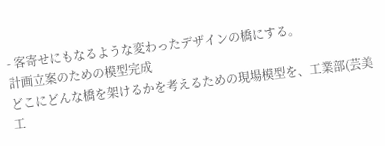- 客寄せにもなるような変わったデザインの橋にする。
計画立案のための模型完成
どこにどんな橋を架けるかを考えるための現場模型を、工業部(芸美工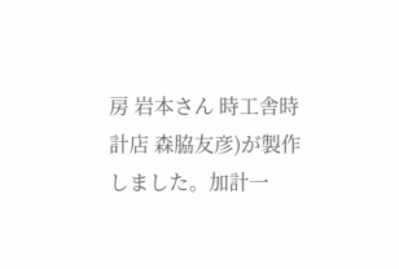房 岩本さん 時工舎時計店 森脇友彦)が製作しました。加計一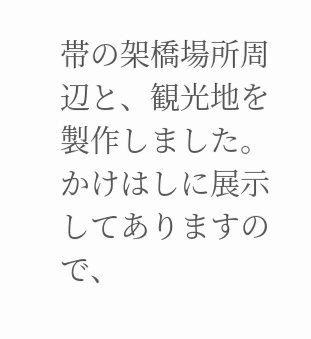帯の架橋場所周辺と、観光地を製作しました。
かけはしに展示してありますので、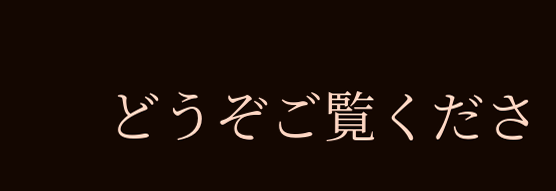どうぞご覧くださ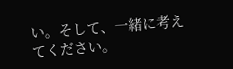い。そして、一緒に考えてください。